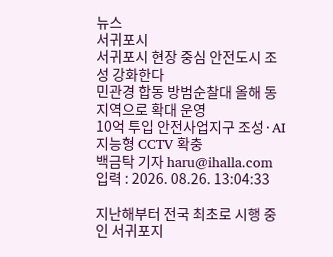뉴스
서귀포시
서귀포시 현장 중심 안전도시 조성 강화한다
민관경 합동 방범순찰대 올해 동지역으로 확대 운영
10억 투입 안전사업지구 조성·AI 지능형 CCTV 확충
백금탁 기자 haru@ihalla.com
입력 : 2026. 08.26. 13:04:33

지난해부터 전국 최초로 시행 중인 서귀포지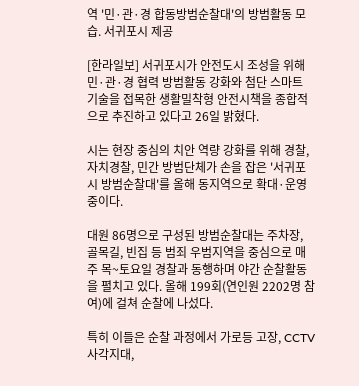역 '민·관·경 합동방범순찰대'의 방범활동 모습. 서귀포시 제공

[한라일보] 서귀포시가 안전도시 조성을 위해 민·관·경 협력 방범활동 강화와 첨단 스마트 기술을 접목한 생활밀착형 안전시책을 종합적으로 추진하고 있다고 26일 밝혔다.

시는 현장 중심의 치안 역량 강화를 위해 경찰, 자치경찰, 민간 방범단체가 손을 잡은 '서귀포시 방범순찰대'를 올해 동지역으로 확대·운영 중이다.

대원 86명으로 구성된 방범순찰대는 주차장, 골목길, 빈집 등 범죄 우범지역을 중심으로 매주 목~토요일 경찰과 동행하며 야간 순찰활동을 펼치고 있다. 올해 199회(연인원 2202명 참여)에 걸쳐 순찰에 나섰다.

특히 이들은 순찰 과정에서 가로등 고장, CCTV 사각지대,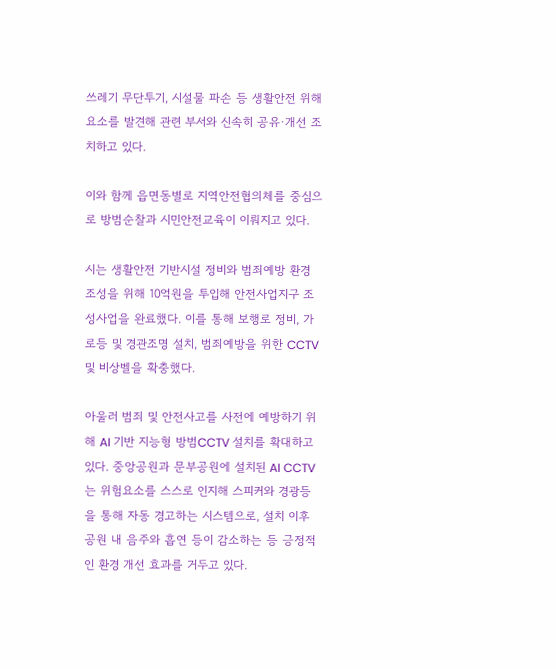쓰레기 무단투기, 시설물 파손 등 생활안전 위해 요소를 발견해 관련 부서와 신속히 공유·개선 조치하고 있다.

이와 함께 읍면동별로 지역안전협의체를 중심으로 방범순찰과 시민안전교육이 이뤄지고 있다.

시는 생활안전 기반시설 정비와 범죄예방 환경 조성을 위해 10억원을 투입해 안전사업지구 조성사업을 완료했다. 이를 통해 보행로 정비, 가로등 및 경관조명 설치, 범죄예방을 위한 CCTV 및 비상벨을 확충했다.

아울러 범죄 및 안전사고를 사전에 예방하기 위해 AI 기반 지능형 방범CCTV 설치를 확대하고 있다. 중앙공원과 문부공원에 설치된 AI CCTV는 위험요소를 스스로 인지해 스피커와 경광등을 통해 자동 경고하는 시스템으로, 설치 이후 공원 내 음주와 흡연 등이 감소하는 등 긍정적인 환경 개선 효과를 거두고 있다.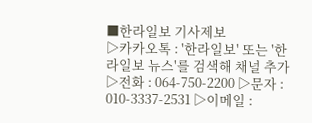■한라일보 기사제보
▷카카오톡 : '한라일보' 또는 '한라일보 뉴스'를 검색해 채널 추가
▷전화 : 064-750-2200 ▷문자 : 010-3337-2531 ▷이메일 :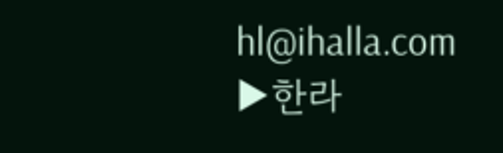hl@ihalla.com
▶한라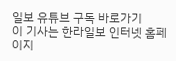일보 유튜브 구독 바로가기
이 기사는 한라일보 인터넷 홈페이지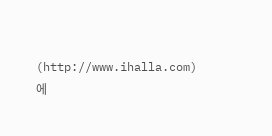(http://www.ihalla.com)에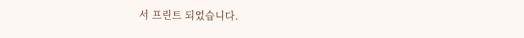서 프린트 되었습니다.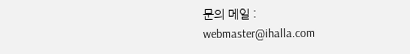문의 메일 : webmaster@ihalla.com